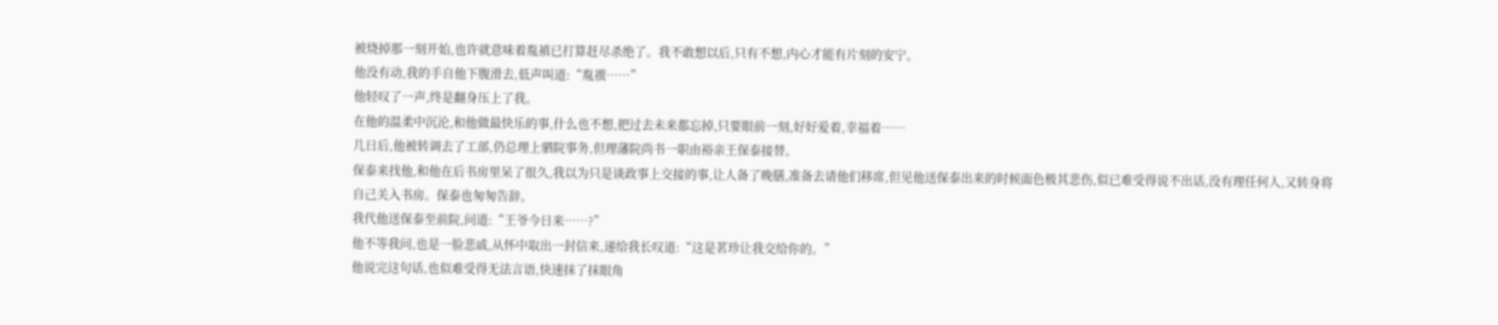被烧掉那一刻开始,也许就意味着胤禛已打算赶尽杀绝了。我不敢想以后,只有不想,内心才能有片刻的安宁。
他没有动,我的手自他下腹滑去,低声叫道:“胤禩……”
他轻叹了一声,终是翻身压上了我。
在他的温柔中沉沦,和他做最快乐的事,什么也不想,把过去未来都忘掉,只要眼前一刻,好好爱着,幸福着……
几日后,他被转调去了工部,仍总理上驷院事务,但理藩院尚书一职由裕亲王保泰接替。
保泰来找他,和他在后书房里呆了很久,我以为只是谈政事上交接的事,让人备了晚膳,准备去请他们移席,但见他送保泰出来的时候面色极其悲伤,似已难受得说不出话,没有理任何人,又转身将自己关入书房。保泰也匆匆告辞。
我代他送保泰至前院,问道:“王爷今日来……?”
他不等我问,也是一脸悲戚,从怀中取出一封信来,递给我长叹道:“这是茗珍让我交给你的。”
他说完这句话,也似难受得无法言语,快速抹了抹眼角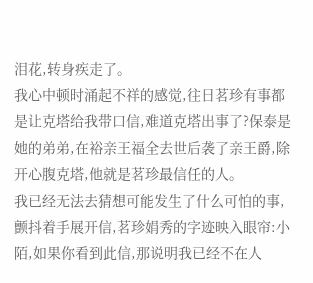泪花,转身疾走了。
我心中顿时涌起不祥的感觉,往日茗珍有事都是让克塔给我带口信,难道克塔出事了?保泰是她的弟弟,在裕亲王福全去世后袭了亲王爵,除开心腹克塔,他就是茗珍最信任的人。
我已经无法去猜想可能发生了什么可怕的事,颤抖着手展开信,茗珍娟秀的字迹映入眼帘:小陌,如果你看到此信,那说明我已经不在人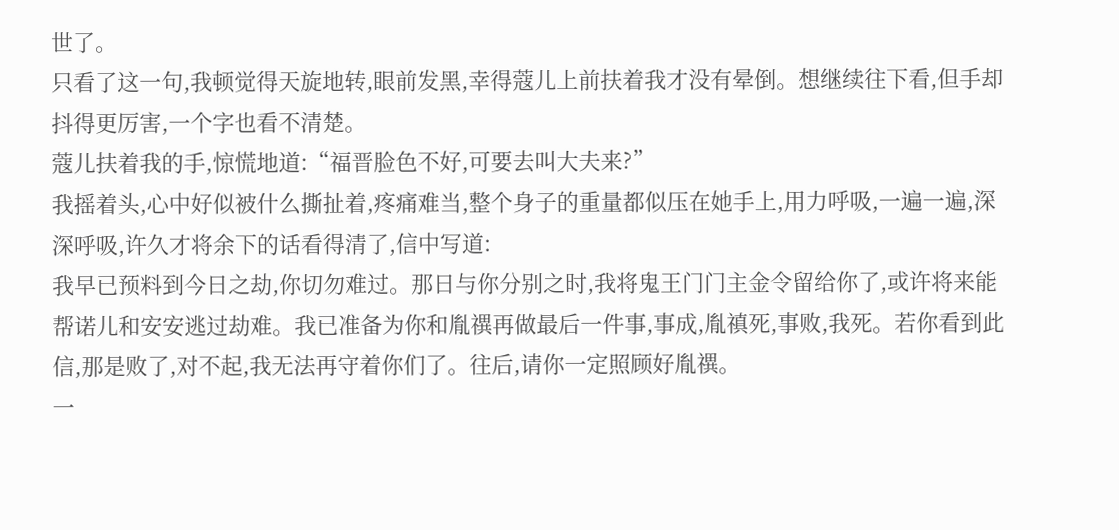世了。
只看了这一句,我顿觉得天旋地转,眼前发黑,幸得蔻儿上前扶着我才没有晕倒。想继续往下看,但手却抖得更厉害,一个字也看不清楚。
蔻儿扶着我的手,惊慌地道:“福晋脸色不好,可要去叫大夫来?”
我摇着头,心中好似被什么撕扯着,疼痛难当,整个身子的重量都似压在她手上,用力呼吸,一遍一遍,深深呼吸,许久才将余下的话看得清了,信中写道:
我早已预料到今日之劫,你切勿难过。那日与你分别之时,我将鬼王门门主金令留给你了,或许将来能帮诺儿和安安逃过劫难。我已准备为你和胤禩再做最后一件事,事成,胤禛死,事败,我死。若你看到此信,那是败了,对不起,我无法再守着你们了。往后,请你一定照顾好胤禩。
一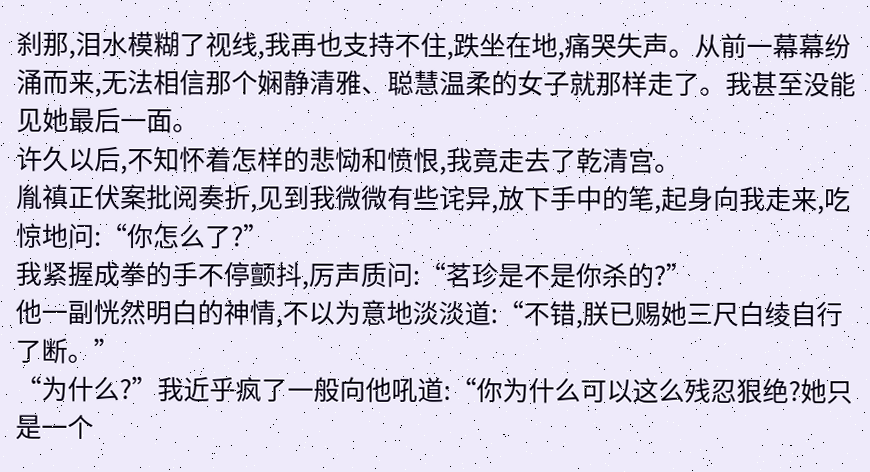刹那,泪水模糊了视线,我再也支持不住,跌坐在地,痛哭失声。从前一幕幕纷涌而来,无法相信那个娴静清雅、聪慧温柔的女子就那样走了。我甚至没能见她最后一面。
许久以后,不知怀着怎样的悲恸和愤恨,我竟走去了乾清宫。
胤禛正伏案批阅奏折,见到我微微有些诧异,放下手中的笔,起身向我走来,吃惊地问:“你怎么了?”
我紧握成拳的手不停颤抖,厉声质问:“茗珍是不是你杀的?”
他一副恍然明白的神情,不以为意地淡淡道:“不错,朕已赐她三尺白绫自行了断。”
“为什么?”我近乎疯了一般向他吼道:“你为什么可以这么残忍狠绝?她只是一个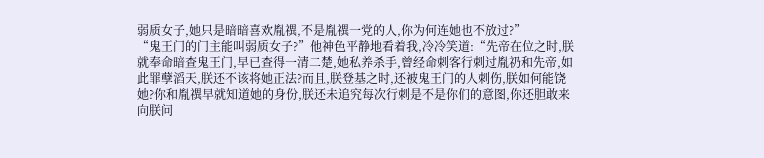弱质女子,她只是暗暗喜欢胤禩,不是胤禩一党的人,你为何连她也不放过?”
“鬼王门的门主能叫弱质女子?”他神色平静地看着我,冷冷笑道:“先帝在位之时,朕就奉命暗查鬼王门,早已查得一清二楚,她私养杀手,曾经命刺客行刺过胤礽和先帝,如此罪孽滔天,朕还不该将她正法?而且,朕登基之时,还被鬼王门的人刺伤,朕如何能饶她?你和胤禩早就知道她的身份,朕还未追究每次行刺是不是你们的意图,你还胆敢来向朕问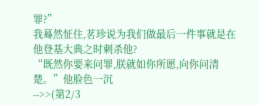罪?”
我蓦然怔住,茗珍说为我们做最后一件事就是在他登基大典之时刺杀他?
“既然你要来问罪,朕就如你所愿,向你问清楚。”他脸色一沉
-->>(第2/3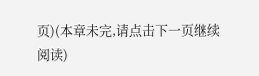页)(本章未完,请点击下一页继续阅读)